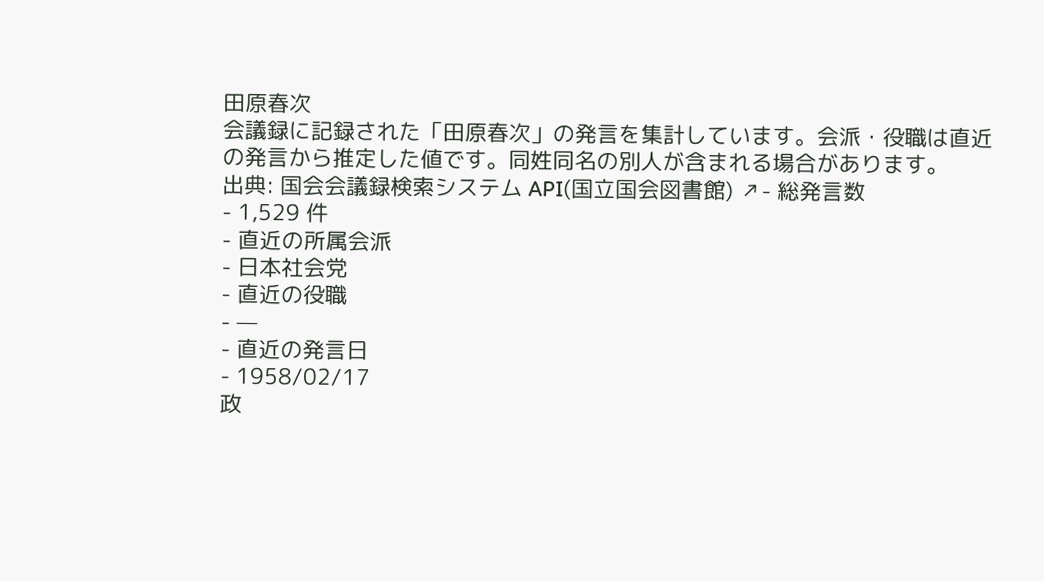田原春次
会議録に記録された「田原春次」の発言を集計しています。会派・役職は直近の発言から推定した値です。同姓同名の別人が含まれる場合があります。
出典: 国会会議録検索システム API(国立国会図書館) ↗- 総発言数
- 1,529 件
- 直近の所属会派
- 日本社会党
- 直近の役職
- —
- 直近の発言日
- 1958/02/17
政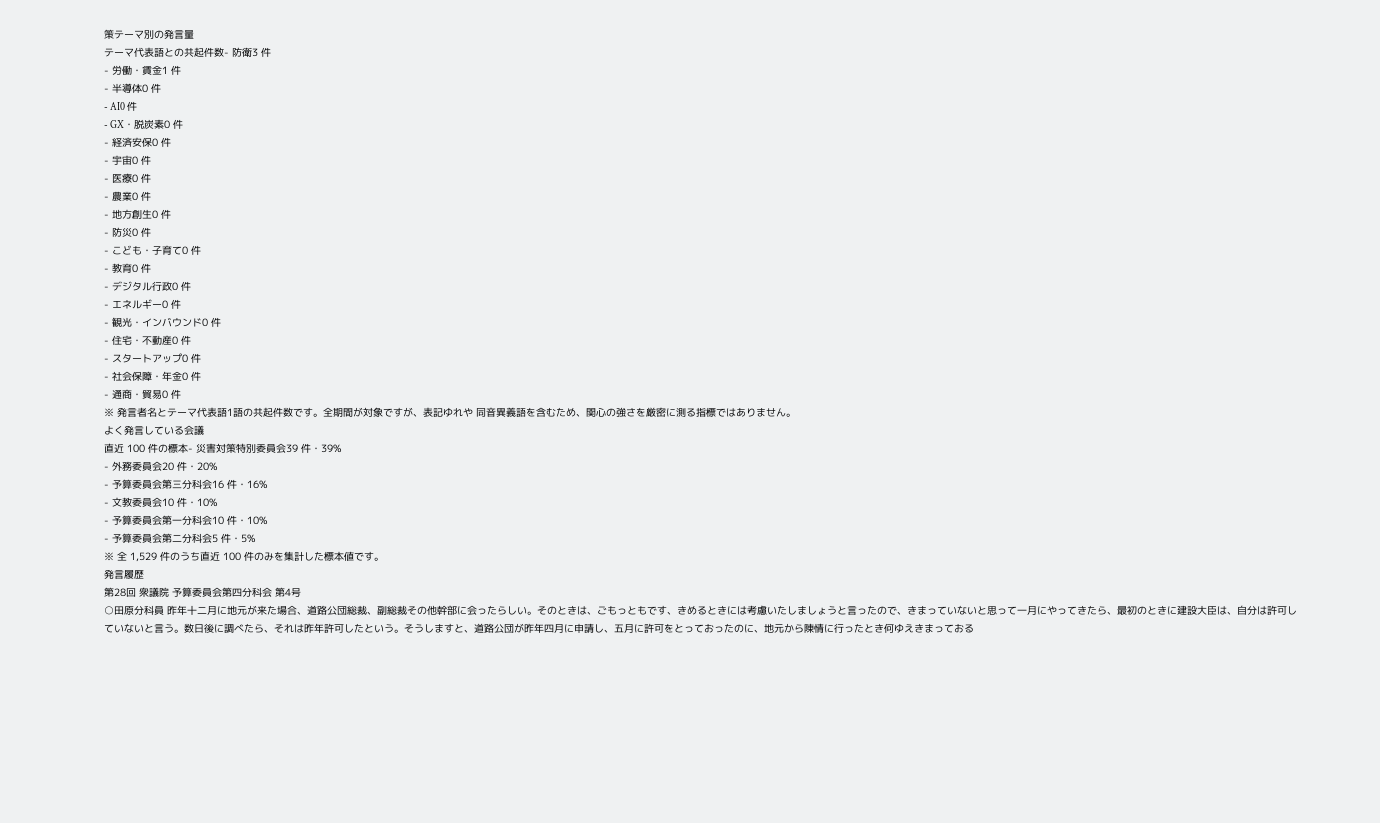策テーマ別の発言量
テーマ代表語との共起件数- 防衛3 件
- 労働・賃金1 件
- 半導体0 件
- AI0 件
- GX・脱炭素0 件
- 経済安保0 件
- 宇宙0 件
- 医療0 件
- 農業0 件
- 地方創生0 件
- 防災0 件
- こども・子育て0 件
- 教育0 件
- デジタル行政0 件
- エネルギー0 件
- 観光・インバウンド0 件
- 住宅・不動産0 件
- スタートアップ0 件
- 社会保障・年金0 件
- 通商・貿易0 件
※ 発言者名とテーマ代表語1語の共起件数です。全期間が対象ですが、表記ゆれや 同音異義語を含むため、関心の強さを厳密に測る指標ではありません。
よく発言している会議
直近 100 件の標本- 災害対策特別委員会39 件・39%
- 外務委員会20 件・20%
- 予算委員会第三分科会16 件・16%
- 文教委員会10 件・10%
- 予算委員会第一分科会10 件・10%
- 予算委員会第二分科会5 件・5%
※ 全 1,529 件のうち直近 100 件のみを集計した標本値です。
発言履歴
第28回 衆議院 予算委員会第四分科会 第4号
○田原分科員 昨年十二月に地元が来た場合、道路公団総裁、副総裁その他幹部に会ったらしい。そのときは、ごもっともです、きめるときには考慮いたしましょうと言ったので、きまっていないと思って一月にやってきたら、最初のときに建設大臣は、自分は許可していないと言う。数日後に調べたら、それは昨年許可したという。そうしますと、道路公団が昨年四月に申請し、五月に許可をとっておったのに、地元から陳情に行ったとき何ゆえきまっておる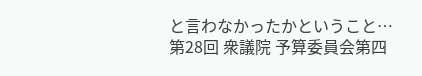と言わなかったかということ…
第28回 衆議院 予算委員会第四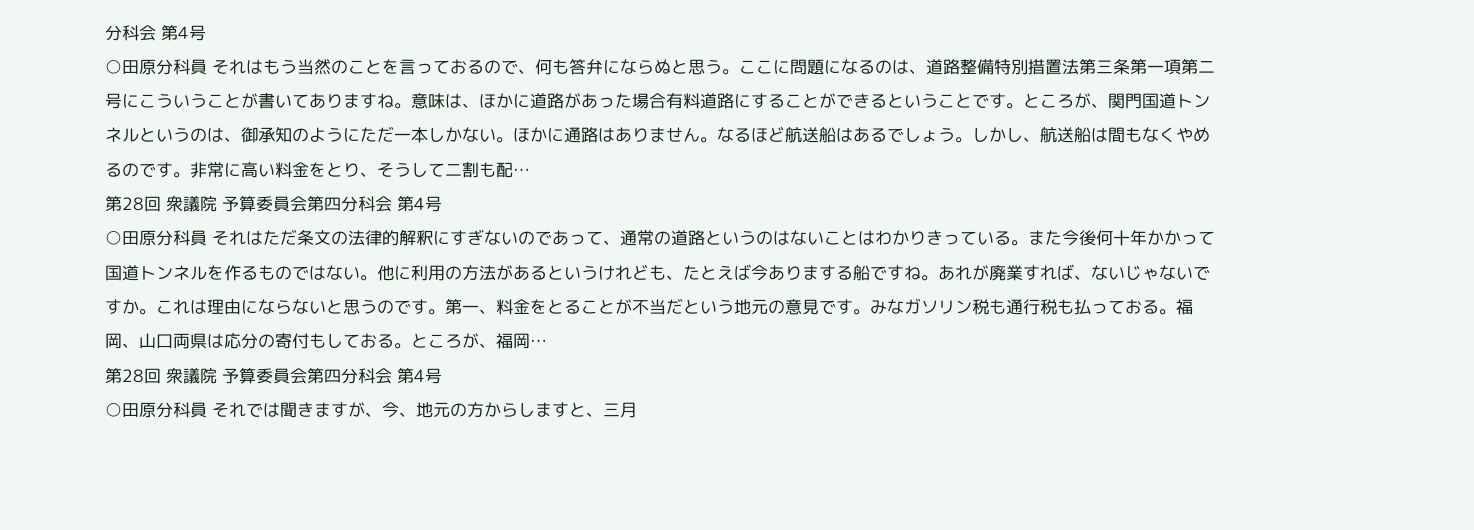分科会 第4号
○田原分科員 それはもう当然のことを言っておるので、何も答弁にならぬと思う。ここに問題になるのは、道路整備特別措置法第三条第一項第二号にこういうことが書いてありますね。意味は、ほかに道路があった場合有料道路にすることができるということです。ところが、関門国道トンネルというのは、御承知のようにただ一本しかない。ほかに通路はありません。なるほど航送船はあるでしょう。しかし、航送船は間もなくやめるのです。非常に高い料金をとり、そうして二割も配…
第28回 衆議院 予算委員会第四分科会 第4号
○田原分科員 それはただ条文の法律的解釈にすぎないのであって、通常の道路というのはないことはわかりきっている。また今後何十年かかって国道トンネルを作るものではない。他に利用の方法があるというけれども、たとえば今ありまする船ですね。あれが廃業すれば、ないじゃないですか。これは理由にならないと思うのです。第一、料金をとることが不当だという地元の意見です。みなガソリン税も通行税も払っておる。福岡、山口両県は応分の寄付もしておる。ところが、福岡…
第28回 衆議院 予算委員会第四分科会 第4号
○田原分科員 それでは聞きますが、今、地元の方からしますと、三月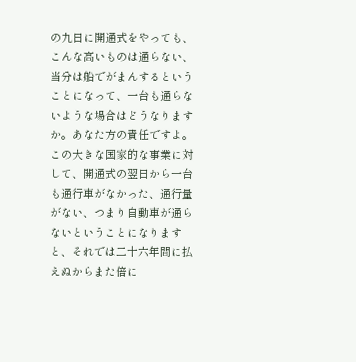の九日に開通式をやっても、こんな高いものは通らない、当分は船でがまんするということになって、一台も通らないような場合はどうなりますか。あなた方の責任ですよ。この大きな国家的な事業に対して、開通式の翌日から一台も通行車がなかった、通行量がない、つまり自動車が通らないということになりますと、それでは二十六年間に払えぬからまた倍に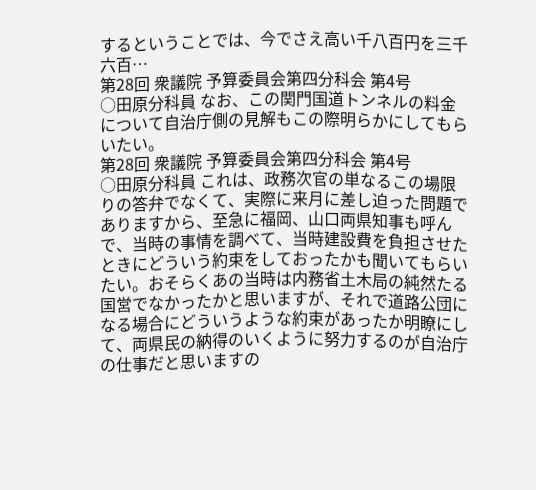するということでは、今でさえ高い千八百円を三千六百…
第28回 衆議院 予算委員会第四分科会 第4号
○田原分科員 なお、この関門国道トンネルの料金について自治庁側の見解もこの際明らかにしてもらいたい。
第28回 衆議院 予算委員会第四分科会 第4号
○田原分科員 これは、政務次官の単なるこの場限りの答弁でなくて、実際に来月に差し迫った問題でありますから、至急に福岡、山口両県知事も呼んで、当時の事情を調べて、当時建設費を負担させたときにどういう約束をしておったかも聞いてもらいたい。おそらくあの当時は内務省土木局の純然たる国営でなかったかと思いますが、それで道路公団になる場合にどういうような約束があったか明瞭にして、両県民の納得のいくように努力するのが自治庁の仕事だと思いますの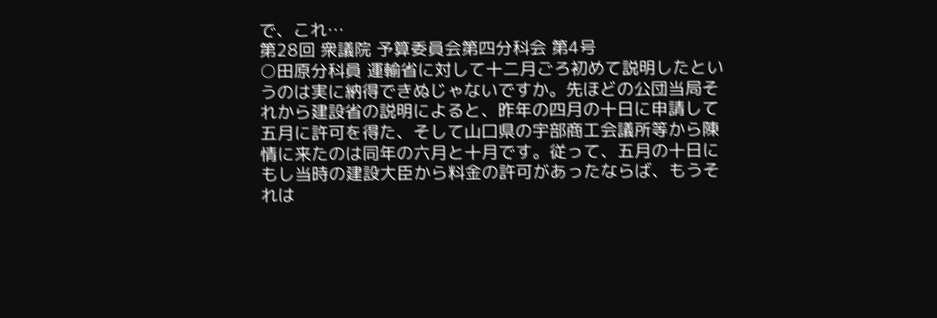で、これ…
第28回 衆議院 予算委員会第四分科会 第4号
○田原分科員 運輸省に対して十二月ごろ初めて説明したというのは実に納得できぬじゃないですか。先ほどの公団当局それから建設省の説明によると、昨年の四月の十日に申請して五月に許可を得た、そして山口県の宇部商工会議所等から陳情に来たのは同年の六月と十月です。従って、五月の十日にもし当時の建設大臣から料金の許可があったならば、もうそれは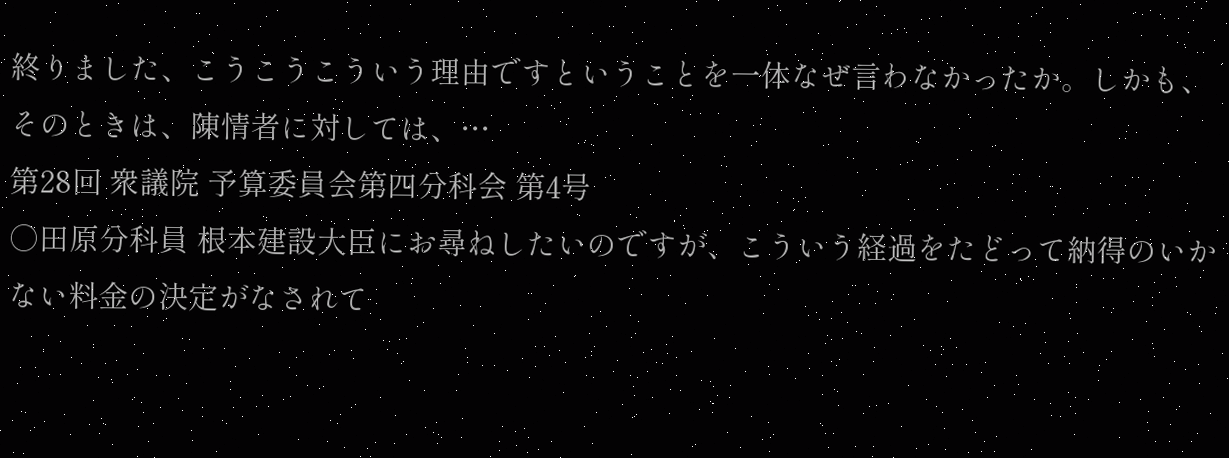終りました、こうこうこういう理由ですということを一体なぜ言わなかったか。しかも、そのときは、陳情者に対しては、…
第28回 衆議院 予算委員会第四分科会 第4号
○田原分科員 根本建設大臣にお尋ねしたいのですが、こういう経過をたどって納得のいかない料金の決定がなされて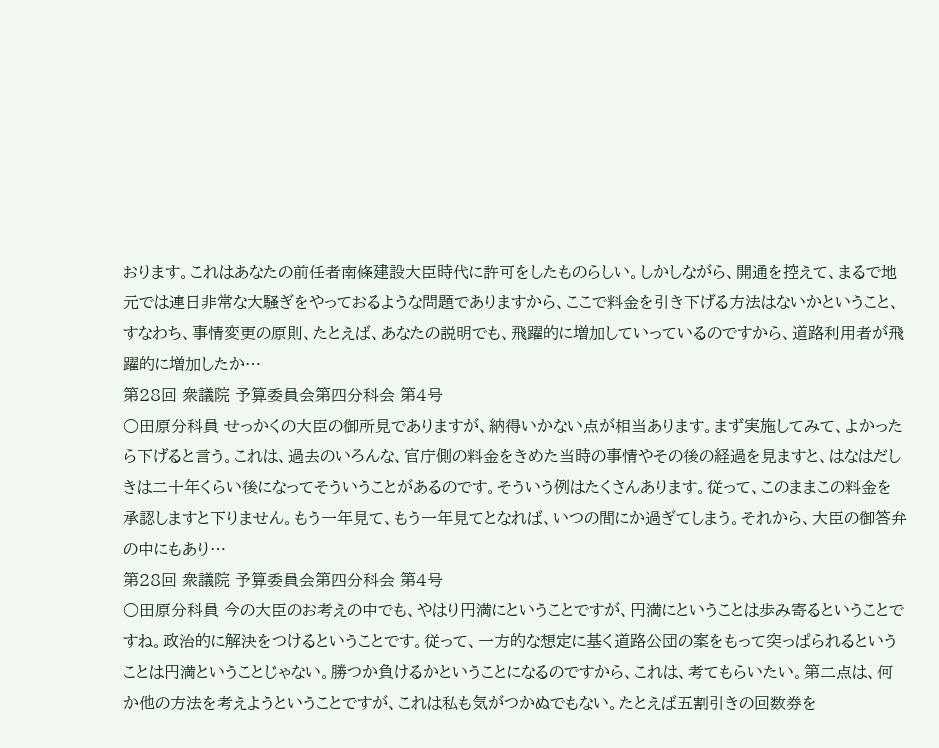おります。これはあなたの前任者南條建設大臣時代に許可をしたものらしい。しかしながら、開通を控えて、まるで地元では連日非常な大騒ぎをやっておるような問題でありますから、ここで料金を引き下げる方法はないかということ、すなわち、事情変更の原則、たとえば、あなたの説明でも、飛躍的に増加していっているのですから、道路利用者が飛躍的に増加したか…
第28回 衆議院 予算委員会第四分科会 第4号
○田原分科員 せっかくの大臣の御所見でありますが、納得いかない点が相当あります。まず実施してみて、よかったら下げると言う。これは、過去のいろんな、官庁側の料金をきめた当時の事情やその後の経過を見ますと、はなはだしきは二十年くらい後になってそういうことがあるのです。そういう例はたくさんあります。従って、このままこの料金を承認しますと下りません。もう一年見て、もう一年見てとなれば、いつの間にか過ぎてしまう。それから、大臣の御答弁の中にもあり…
第28回 衆議院 予算委員会第四分科会 第4号
○田原分科員 今の大臣のお考えの中でも、やはり円満にということですが、円満にということは歩み寄るということですね。政治的に解決をつけるということです。従って、一方的な想定に基く道路公団の案をもって突っぱられるということは円満ということじゃない。勝つか負けるかということになるのですから、これは、考てもらいたい。第二点は、何か他の方法を考えようということですが、これは私も気がつかぬでもない。たとえば五割引きの回数券を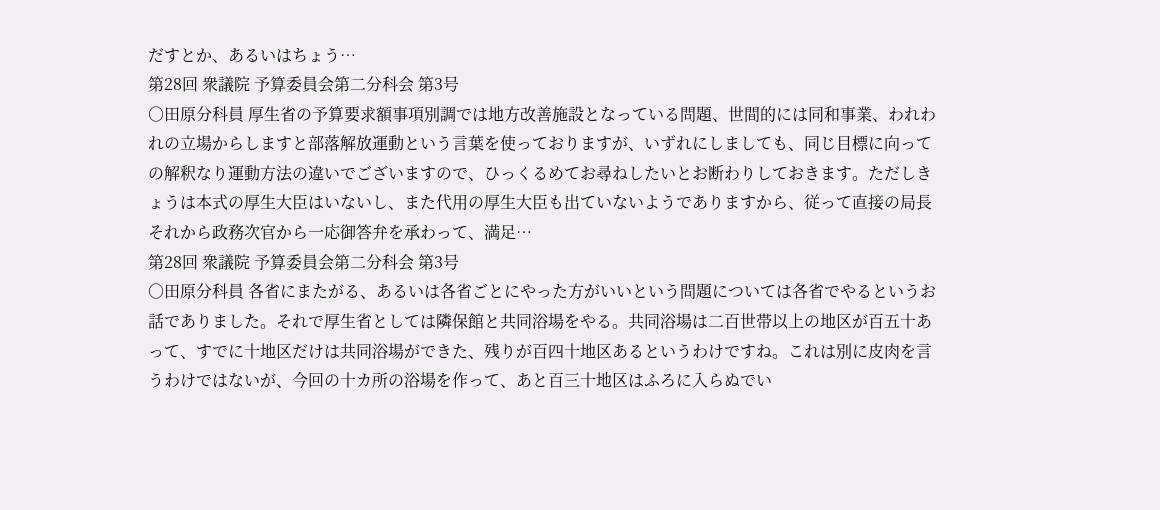だすとか、あるいはちょう…
第28回 衆議院 予算委員会第二分科会 第3号
○田原分科員 厚生省の予算要求額事項別調では地方改善施設となっている問題、世間的には同和事業、われわれの立場からしますと部落解放運動という言葉を使っておりますが、いずれにしましても、同じ目標に向っての解釈なり運動方法の違いでございますので、ひっくるめてお尋ねしたいとお断わりしておきます。ただしきょうは本式の厚生大臣はいないし、また代用の厚生大臣も出ていないようでありますから、従って直接の局長それから政務次官から一応御答弁を承わって、満足…
第28回 衆議院 予算委員会第二分科会 第3号
○田原分科員 各省にまたがる、あるいは各省ごとにやった方がいいという問題については各省でやるというお話でありました。それで厚生省としては隣保館と共同浴場をやる。共同浴場は二百世帯以上の地区が百五十あって、すでに十地区だけは共同浴場ができた、残りが百四十地区あるというわけですね。これは別に皮肉を言うわけではないが、今回の十カ所の浴場を作って、あと百三十地区はふろに入らぬでい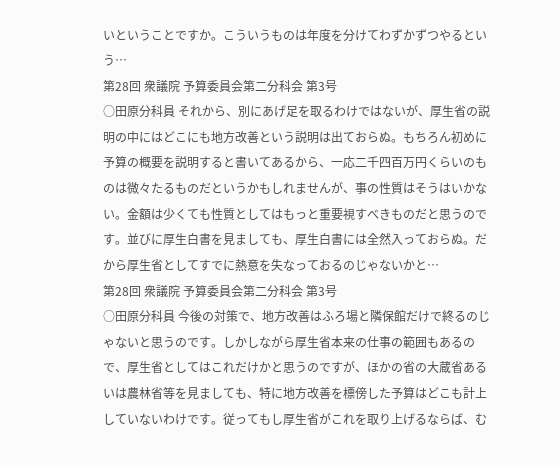いということですか。こういうものは年度を分けてわずかずつやるという…
第28回 衆議院 予算委員会第二分科会 第3号
○田原分科員 それから、別にあげ足を取るわけではないが、厚生省の説明の中にはどこにも地方改善という説明は出ておらぬ。もちろん初めに予算の概要を説明すると書いてあるから、一応二千四百万円くらいのものは微々たるものだというかもしれませんが、事の性質はそうはいかない。金額は少くても性質としてはもっと重要視すべきものだと思うのです。並びに厚生白書を見ましても、厚生白書には全然入っておらぬ。だから厚生省としてすでに熱意を失なっておるのじゃないかと…
第28回 衆議院 予算委員会第二分科会 第3号
○田原分科員 今後の対策で、地方改善はふろ場と隣保館だけで終るのじゃないと思うのです。しかしながら厚生省本来の仕事の範囲もあるので、厚生省としてはこれだけかと思うのですが、ほかの省の大蔵省あるいは農林省等を見ましても、特に地方改善を標傍した予算はどこも計上していないわけです。従ってもし厚生省がこれを取り上げるならば、む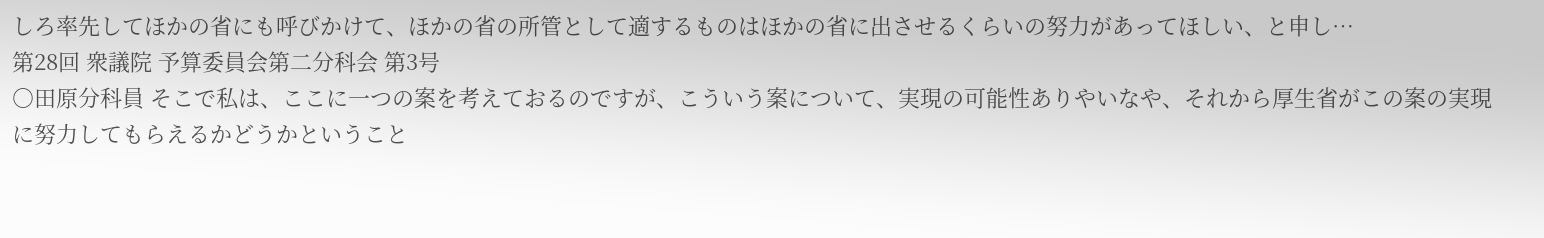しろ率先してほかの省にも呼びかけて、ほかの省の所管として適するものはほかの省に出させるくらいの努力があってほしい、と申し…
第28回 衆議院 予算委員会第二分科会 第3号
○田原分科員 そこで私は、ここに一つの案を考えておるのですが、こういう案について、実現の可能性ありやいなや、それから厚生省がこの案の実現に努力してもらえるかどうかということ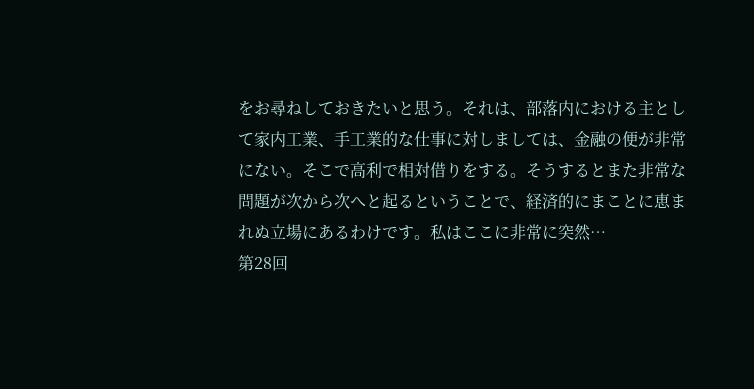をお尋ねしておきたいと思う。それは、部落内における主として家内工業、手工業的な仕事に対しましては、金融の便が非常にない。そこで高利で相対借りをする。そうするとまた非常な問題が次から次へと起るということで、経済的にまことに恵まれぬ立場にあるわけです。私はここに非常に突然…
第28回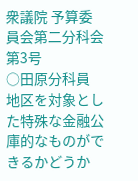衆議院 予算委員会第二分科会 第3号
○田原分科員 地区を対象とした特殊な金融公庫的なものができるかどうか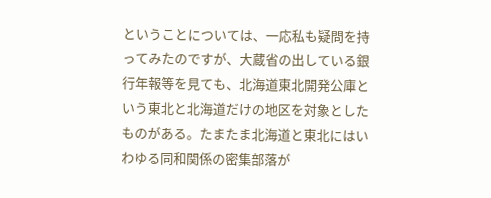ということについては、一応私も疑問を持ってみたのですが、大蔵省の出している銀行年報等を見ても、北海道東北開発公庫という東北と北海道だけの地区を対象としたものがある。たまたま北海道と東北にはいわゆる同和関係の密集部落が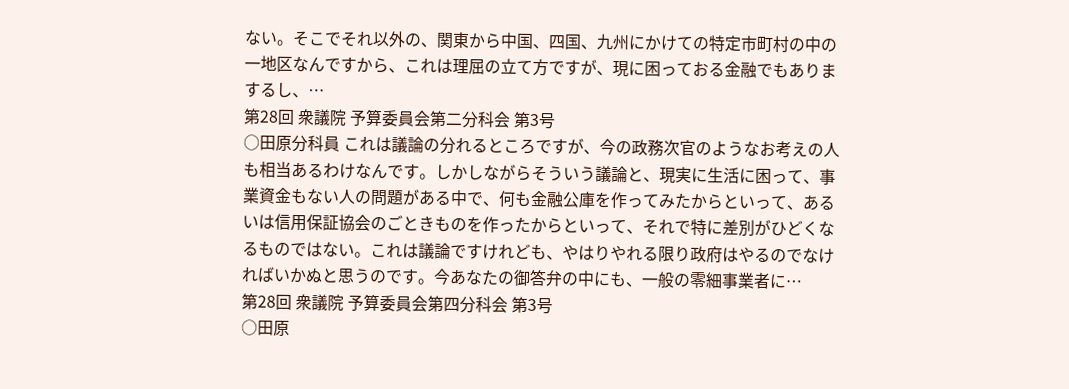ない。そこでそれ以外の、関東から中国、四国、九州にかけての特定市町村の中の一地区なんですから、これは理屈の立て方ですが、現に困っておる金融でもありまするし、…
第28回 衆議院 予算委員会第二分科会 第3号
○田原分科員 これは議論の分れるところですが、今の政務次官のようなお考えの人も相当あるわけなんです。しかしながらそういう議論と、現実に生活に困って、事業資金もない人の問題がある中で、何も金融公庫を作ってみたからといって、あるいは信用保証協会のごときものを作ったからといって、それで特に差別がひどくなるものではない。これは議論ですけれども、やはりやれる限り政府はやるのでなければいかぬと思うのです。今あなたの御答弁の中にも、一般の零細事業者に…
第28回 衆議院 予算委員会第四分科会 第3号
○田原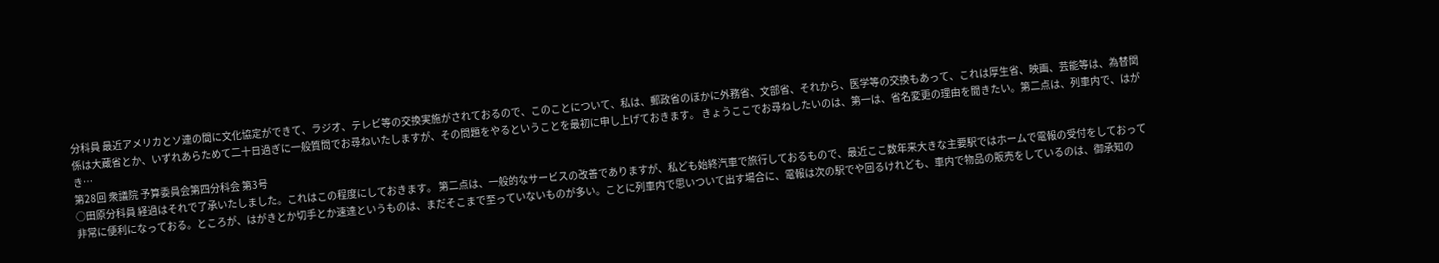分科員 最近アメリカとソ連の間に文化協定ができて、ラジオ、テレビ等の交換実施がされておるので、このことについて、私は、郵政省のほかに外務省、文部省、それから、医学等の交換もあって、これは厚生省、映画、芸能等は、為替関係は大蔵省とか、いずれあらためて二十日過ぎに一般質問でお尋ねいたしますが、その問題をやるということを最初に申し上げておきます。 きょうここでお尋ねしたいのは、第一は、省名変更の理由を聞きたい。第二点は、列車内で、はがき…
第28回 衆議院 予算委員会第四分科会 第3号
○田原分科員 経過はそれで了承いたしました。これはこの程度にしておきます。 第二点は、一般的なサービスの改善でありますが、私ども始終汽車で旅行しておるもので、最近ここ数年来大きな主要駅ではホームで電報の受付をしておって非常に便利になっておる。ところが、はがきとか切手とか速達というものは、まだそこまで至っていないものが多い。ことに列車内で思いついて出す場合に、電報は次の駅でや回るけれども、車内で物品の販売をしているのは、御承知の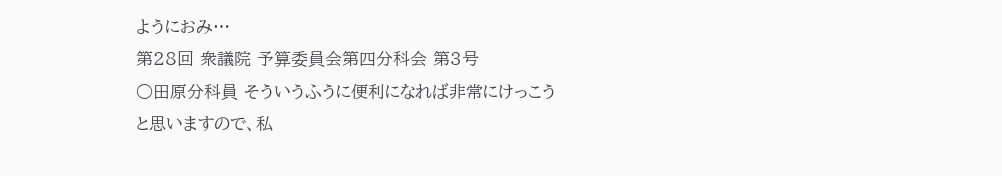ようにおみ…
第28回 衆議院 予算委員会第四分科会 第3号
○田原分科員 そういうふうに便利になれば非常にけっこうと思いますので、私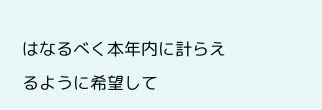はなるべく本年内に計らえるように希望して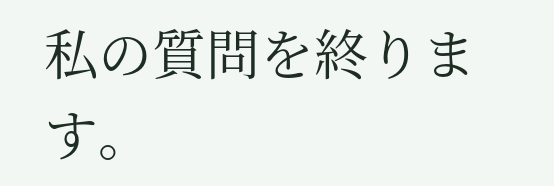私の質問を終ります。